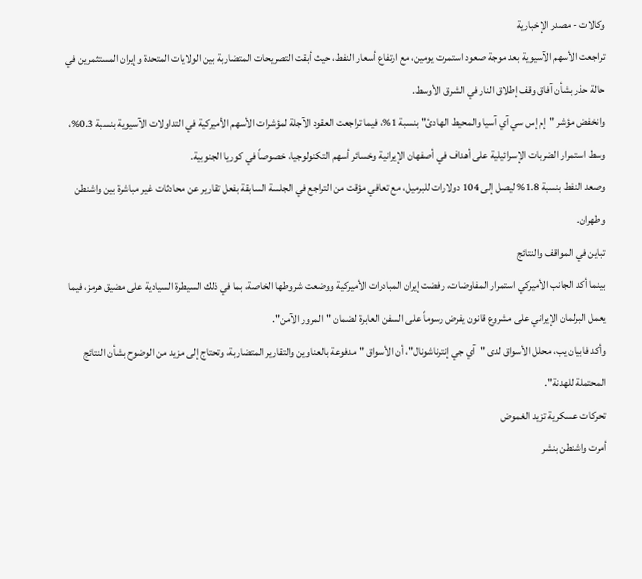وكالات - مصدر الإخبارية
تراجعت الأسهم الآسيوية بعد موجة صعود استمرت يومين، مع ارتفاع أسعار النفط، حيث أبقت التصريحات المتضاربة بين الولايات المتحدة وإيران المستثمرين في حالة حذر بشأن آفاق وقف إطلاق النار في الشرق الأوسط.
وانخفض مؤشر "إم إس سي آي آسيا والمحيط الهادئ" بنسبة 1%، فيما تراجعت العقود الآجلة لمؤشرات الأسهم الأميركية في التداولات الآسيوية بنسبة 0.3%، وسط استمرار الضربات الإسرائيلية على أهداف في أصفهان الإيرانية وخسائر أسهم التكنولوجيا، خصوصاً في كوريا الجنوبية.
وصعد النفط بنسبة 1.8% ليصل إلى 104 دولارات للبرميل، مع تعافي مؤقت من التراجع في الجلسة السابقة بفعل تقارير عن محادثات غير مباشرة بين واشنطن وطهران.
تباين في المواقف والنتائج
بينما أكد الجانب الأميركي استمرار المفاوضات، رفضت إيران المبادرات الأميركية ووضعت شروطها الخاصة، بما في ذلك السيطرة السيادية على مضيق هرمز، فيما يعمل البرلمان الإيراني على مشروع قانون يفرض رسوماً على السفن العابرة لضمان "المرور الآمن".
وأكد فابيان يب، محلل الأسواق لدى "آي جي إنترناشونال"، أن الأسواق "مدفوعة بالعناوين والتقارير المتضاربة، وتحتاج إلى مزيد من الوضوح بشأن النتائج المحتملة للهدنة".
تحركات عسكرية تزيد الغموض
أمرت واشنطن بنشر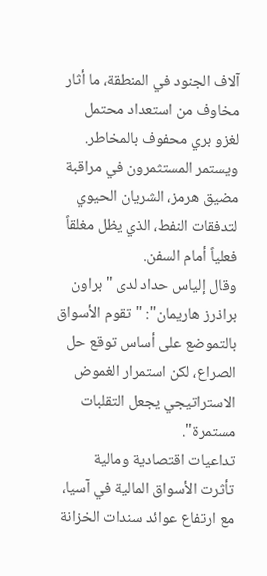آلاف الجنود في المنطقة، ما أثار مخاوف من استعداد محتمل لغزو بري محفوف بالمخاطر. ويستمر المستثمرون في مراقبة مضيق هرمز، الشريان الحيوي لتدفقات النفط، الذي يظل مغلقاً فعلياً أمام السفن.
وقال إلياس حداد لدى "براون براذرز هاريمان": "تقوم الأسواق بالتموضع على أساس توقع حل الصراع، لكن استمرار الغموض الاستراتيجي يجعل التقلبات مستمرة".
تداعيات اقتصادية ومالية
تأثرت الأسواق المالية في آسيا، مع ارتفاع عوائد سندات الخزانة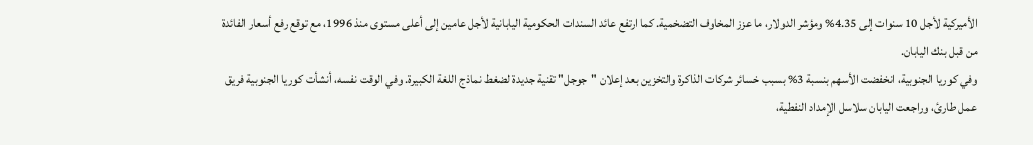الأميركية لأجل 10 سنوات إلى 4.35% ومؤشر الدولار، ما عزز المخاوف التضخمية. كما ارتفع عائد السندات الحكومية اليابانية لأجل عامين إلى أعلى مستوى منذ 1996، مع توقع رفع أسعار الفائدة من قبل بنك اليابان.
وفي كوريا الجنوبية، انخفضت الأسهم بنسبة 3% بسبب خسائر شركات الذاكرة والتخزين بعد إعلان "جوجل" تقنية جديدة لضغط نماذج اللغة الكبيرة. وفي الوقت نفسه، أنشأت كوريا الجنوبية فريق عمل طارئ، وراجعت اليابان سلاسل الإمداد النفطية،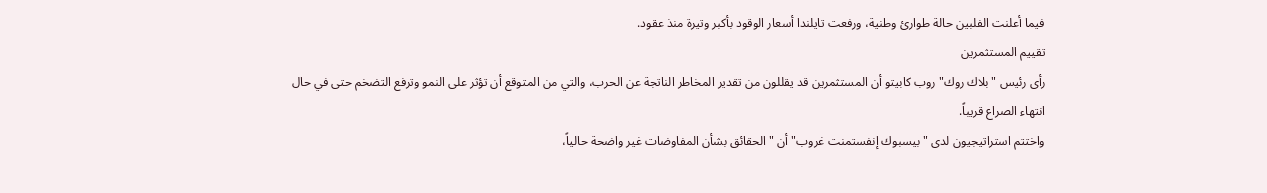فيما أعلنت الفلبين حالة طوارئ وطنية، ورفعت تايلندا أسعار الوقود بأكبر وتيرة منذ عقود.
تقييم المستثمرين
رأى رئيس "بلاك روك" روب كابيتو أن المستثمرين قد يقللون من تقدير المخاطر الناتجة عن الحرب، والتي من المتوقع أن تؤثر على النمو وترفع التضخم حتى في حال انتهاء الصراع قريباً.
واختتم استراتيجيون لدى "بيسبوك إنفستمنت غروب" أن "الحقائق بشأن المفاوضات غير واضحة حالياً،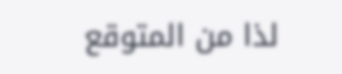لذا من المتوقع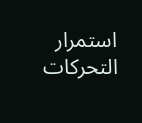استمرار التحركات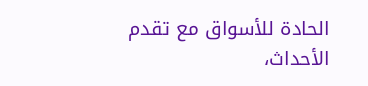الحادة للأسواق مع تقدم الأحداث،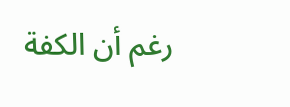رغم أن الكفة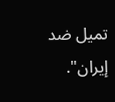تميل ضد إيران".